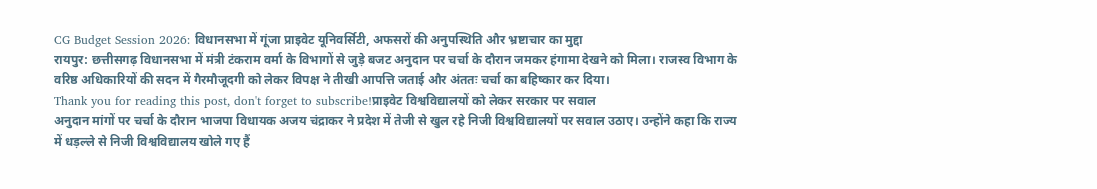CG Budget Session 2026: विधानसभा में गूंजा प्राइवेट यूनिवर्सिटी, अफसरों की अनुपस्थिति और भ्रष्टाचार का मुद्दा
रायपुर: छत्तीसगढ़ विधानसभा में मंत्री टंकराम वर्मा के विभागों से जुड़े बजट अनुदान पर चर्चा के दौरान जमकर हंगामा देखने को मिला। राजस्व विभाग के वरिष्ठ अधिकारियों की सदन में गैरमौजूदगी को लेकर विपक्ष ने तीखी आपत्ति जताई और अंततः चर्चा का बहिष्कार कर दिया।
Thank you for reading this post, don't forget to subscribe!प्राइवेट विश्वविद्यालयों को लेकर सरकार पर सवाल
अनुदान मांगों पर चर्चा के दौरान भाजपा विधायक अजय चंद्राकर ने प्रदेश में तेजी से खुल रहे निजी विश्वविद्यालयों पर सवाल उठाए। उन्होंने कहा कि राज्य में धड़ल्ले से निजी विश्वविद्यालय खोले गए हैं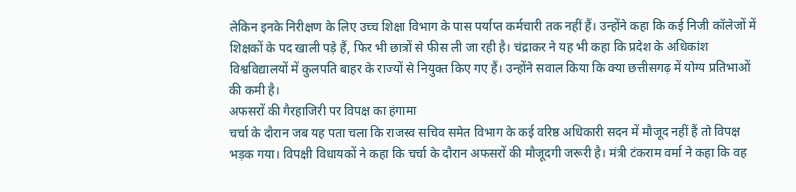लेकिन इनके निरीक्षण के लिए उच्च शिक्षा विभाग के पास पर्याप्त कर्मचारी तक नहीं हैं। उन्होंने कहा कि कई निजी कॉलेजों में शिक्षकों के पद खाली पड़े हैं, फिर भी छात्रों से फीस ली जा रही है। चंद्राकर ने यह भी कहा कि प्रदेश के अधिकांश विश्वविद्यालयों में कुलपति बाहर के राज्यों से नियुक्त किए गए हैं। उन्होंने सवाल किया कि क्या छत्तीसगढ़ में योग्य प्रतिभाओं की कमी है।
अफसरों की गैरहाजिरी पर विपक्ष का हंगामा
चर्चा के दौरान जब यह पता चला कि राजस्व सचिव समेत विभाग के कई वरिष्ठ अधिकारी सदन में मौजूद नहीं हैं तो विपक्ष भड़क गया। विपक्षी विधायकों ने कहा कि चर्चा के दौरान अफसरों की मौजूदगी जरूरी है। मंत्री टंकराम वर्मा ने कहा कि वह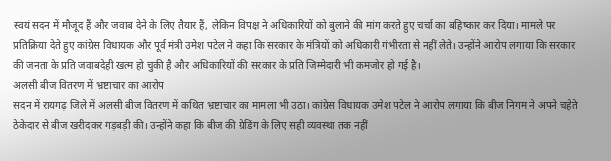स्वयं सदन में मौजूद हैं और जवाब देने के लिए तैयार हैं, लेकिन विपक्ष ने अधिकारियों को बुलाने की मांग करते हुए चर्चा का बहिष्कार कर दिया। मामले पर प्रतिक्रिया देते हुए कांग्रेस विधायक और पूर्व मंत्री उमेश पटेल ने कहा कि सरकार के मंत्रियों को अधिकारी गंभीरता से नहीं लेते। उन्होंने आरोप लगाया कि सरकार की जनता के प्रति जवाबदेही खत्म हो चुकी है और अधिकारियों की सरकार के प्रति जिम्मेदारी भी कमजोर हो गई है।
अलसी बीज वितरण में भ्रष्टाचार का आरोप
सदन में रायगढ़ जिले में अलसी बीज वितरण में कथित भ्रष्टाचार का मामला भी उठा। कांग्रेस विधायक उमेश पटेल ने आरोप लगाया कि बीज निगम ने अपने चहेते ठेकेदार से बीज खरीदकर गड़बड़ी की। उन्होंने कहा कि बीज की ग्रेडिंग के लिए सही व्यवस्था तक नहीं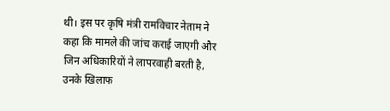थी। इस पर कृषि मंत्री रामविचार नेताम ने कहा कि मामले की जांच कराई जाएगी और जिन अधिकारियों ने लापरवाही बरती है, उनके खिलाफ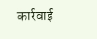कार्रवाई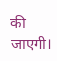की जाएगी।